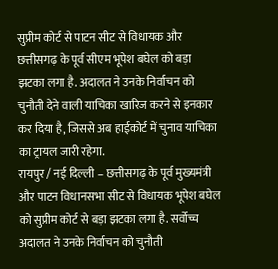सुप्रीम कोर्ट से पाटन सीट से विधायक और छत्तीसगढ़ के पूर्व सीएम भूपेश बघेल को बड़ा झटका लगा है. अदालत ने उनके निर्वाचन को चुनौती देने वाली याचिका खारिज करने से इनकार कर दिया है, जिससे अब हाईकोर्ट में चुनाव याचिका का ट्रायल जारी रहेगा.
रायपुर / नई दिल्ली – छत्तीसगढ़ के पूर्व मुख्यमंत्री और पाटन विधानसभा सीट से विधायक भूपेश बघेल को सुप्रीम कोर्ट से बड़ा झटका लगा है. सर्वोच्च अदालत ने उनके निर्वाचन को चुनौती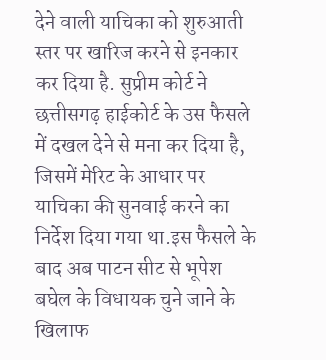देने वाली याचिका को शुरुआती स्तर पर खारिज करने से इनकार कर दिया है. सुप्रीम कोर्ट ने छत्तीसगढ़ हाईकोर्ट के उस फैसले में दखल देने से मना कर दिया है, जिसमें मेरिट के आधार पर याचिका की सुनवाई करने का निर्देश दिया गया था.इस फैसले के बाद अब पाटन सीट से भूपेश बघेल के विधायक चुने जाने के खिलाफ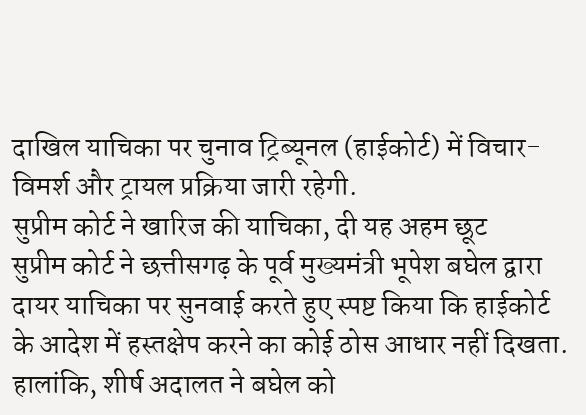दाखिल याचिका पर चुनाव ट्रिब्यूनल (हाईकोर्ट) में विचार-विमर्श और ट्रायल प्रक्रिया जारी रहेगी.
सुप्रीम कोर्ट ने खारिज की याचिका, दी यह अहम छूट
सुप्रीम कोर्ट ने छत्तीसगढ़ के पूर्व मुख्यमंत्री भूपेश बघेल द्वारा दायर याचिका पर सुनवाई करते हुए स्पष्ट किया कि हाईकोर्ट के आदेश में हस्तक्षेप करने का कोई ठोस आधार नहीं दिखता. हालांकि, शीर्ष अदालत ने बघेल को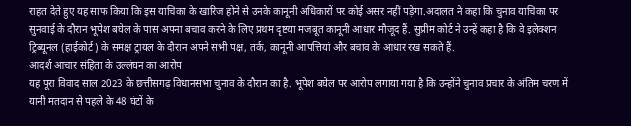राहत देते हुए यह साफ किया कि इस याचिका के खारिज होने से उनके कानूनी अधिकारों पर कोई असर नहीं पड़ेगा.अदालत ने कहा कि चुनाव याचिका पर सुनवाई के दौरान भूपेश बघेल के पास अपना बचाव करने के लिए प्रथम दृष्टया मजबूत कानूनी आधार मौजूद हैं. सुप्रीम कोर्ट ने उन्हें कहा है कि वे इलेक्शन ट्रिब्यूनल (हाईकोर्ट) के समक्ष ट्रायल के दौरान अपने सभी पक्ष, तर्क, कानूनी आपत्तियां और बचाव के आधार रख सकते हैं.
आदर्श आचार संहिता के उल्लंघन का आरोप
यह पूरा विवाद साल 2023 के छत्तीसगढ़ विधानसभा चुनाव के दौरान का है. भूपेश बघेल पर आरोप लगाया गया है कि उन्होंने चुनाव प्रचार के अंतिम चरण में यानी मतदान से पहले के 48 घंटों के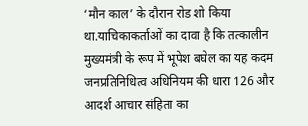‘मौन काल’ के दौरान रोड शो किया था.याचिकाकर्ताओं का दावा है कि तत्कालीन मुख्यमंत्री के रूप में भूपेश बघेल का यह कदम जनप्रतिनिधित्व अधिनियम की धारा 126 और आदर्श आचार संहिता का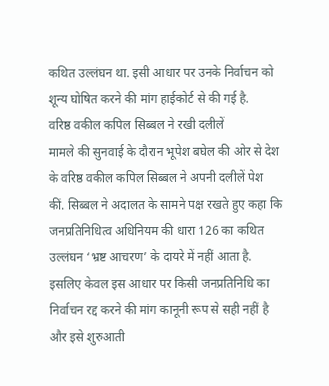कथित उल्लंघन था. इसी आधार पर उनके निर्वाचन को शून्य घोषित करने की मांग हाईकोर्ट से की गई है.
वरिष्ठ वकील कपिल सिब्बल ने रखी दलीलें
मामले की सुनवाई के दौरान भूपेश बघेल की ओर से देश के वरिष्ठ वकील कपिल सिब्बल ने अपनी दलीलें पेश कीं. सिब्बल ने अदालत के सामने पक्ष रखते हुए कहा कि जनप्रतिनिधित्व अधिनियम की धारा 126 का कथित उल्लंघन ‘भ्रष्ट आचरण’ के दायरे में नहीं आता है. इसलिए केवल इस आधार पर किसी जनप्रतिनिधि का निर्वाचन रद्द करने की मांग कानूनी रूप से सही नहीं है और इसे शुरुआती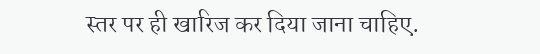स्तर पर ही खारिज कर दिया जाना चाहिए.